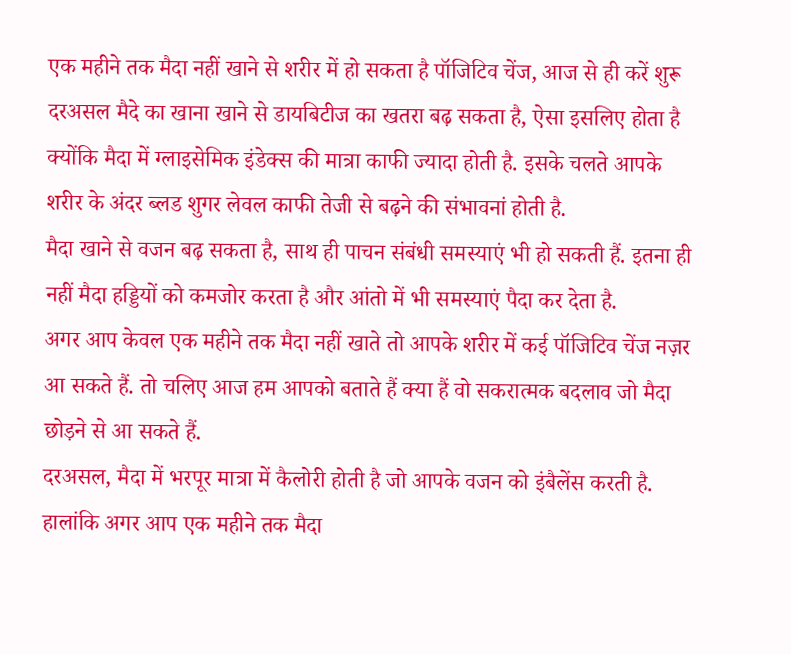एक महीने तक मैदा नहीं खाने से शरीर में हो सकता है पॉजिटिव चेंज, आज से ही करें शुरू
दरअसल मैदे का खाना खाने से डायबिटीज का खतरा बढ़ सकता है, ऐसा इसलिए होता है क्योंकि मैदा में ग्लाइसेमिक इंडेक्स की मात्रा काफी ज्यादा होती है. इसके चलते आपके शरीर के अंदर ब्लड शुगर लेवल काफी तेजी से बढ़ने की संभावनां होती है.
मैदा खाने से वजन बढ़ सकता है, साथ ही पाचन संबंधी समस्याएं भी हो सकती हैं. इतना ही नहीं मैदा हड्डियों को कमजोर करता है और आंतो में भी समस्याएं पैदा कर देता है.
अगर आप केवल एक महीने तक मैदा नहीं खाते तो आपके शरीर में कई पॉजिटिव चेंज नज़र आ सकते हैं. तो चलिए आज हम आपको बताते हैं क्या हैं वो सकरात्मक बदलाव जो मैदा छोड़ने से आ सकते हैं.
दरअसल, मैदा में भरपूर मात्रा में कैलोरी होती है जो आपके वजन को इंबैलेंस करती है. हालांकि अगर आप एक महीने तक मैदा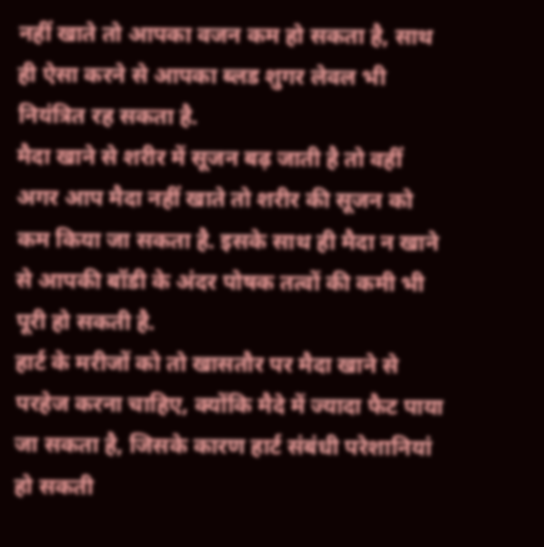नहीं खाते तो आपका वजन कम हो सकता है, साथ ही ऐसा करने से आपका ब्लड शुगर लेवल भी नियंत्रित रह सकता है.
मैदा खाने से शरीर में सूजन बढ़ जाती है तो वहीं अगर आप मैदा नहीं खाते तो शरीर की सूजन को कम किया जा सकता है. इसके साथ ही मैदा न खाने से आपकी बॉडी के अंदर पोषक तत्वों की कमी भी पूरी हो सकती है.
हार्ट के मरीजों को तो खासतौर पर मैदा खाने से परहेज करना चाहिए, क्योंकि मैदे में ज्यादा फैट पाया जा सकता है, जिसके कारण हार्ट संबंधी परेशानियां हो सकती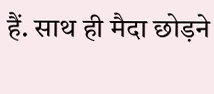हैं. साथ ही मैदा छोड़ने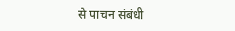से पाचन संबंधी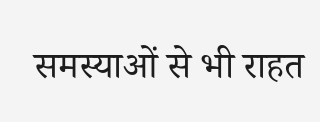समस्याओं से भी राहत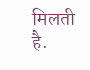मिलती है.